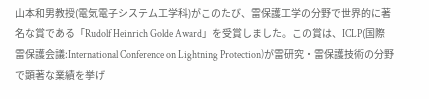山本和男教授(電気電子システム工学科)がこのたび、雷保護工学の分野で世界的に著名な賞である「Rudolf Heinrich Golde Award」を受賞しました。この賞は、ICLP(国際雷保護会議:International Conference on Lightning Protection)が雷研究・雷保護技術の分野で顕著な業績を挙げ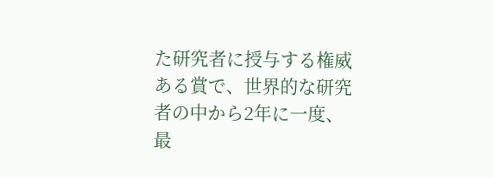た研究者に授与する権威ある賞で、世界的な研究者の中から2年に一度、最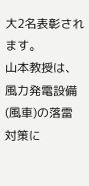大2名表彰されます。
山本教授は、風力発電設備(風車)の落雷対策に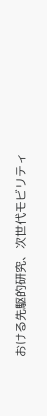おける先駆的研究、次世代モビリティ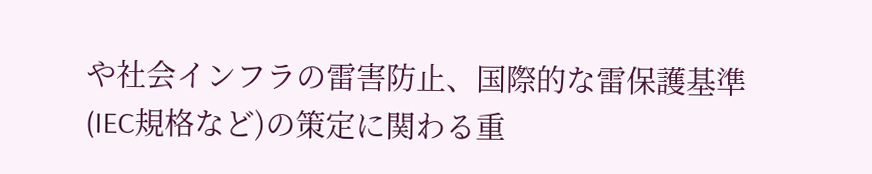や社会インフラの雷害防止、国際的な雷保護基準(IEC規格など)の策定に関わる重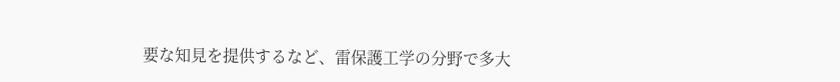要な知見を提供するなど、雷保護工学の分野で多大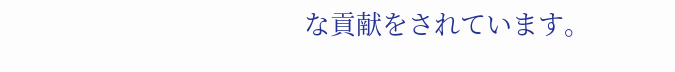な貢献をされています。